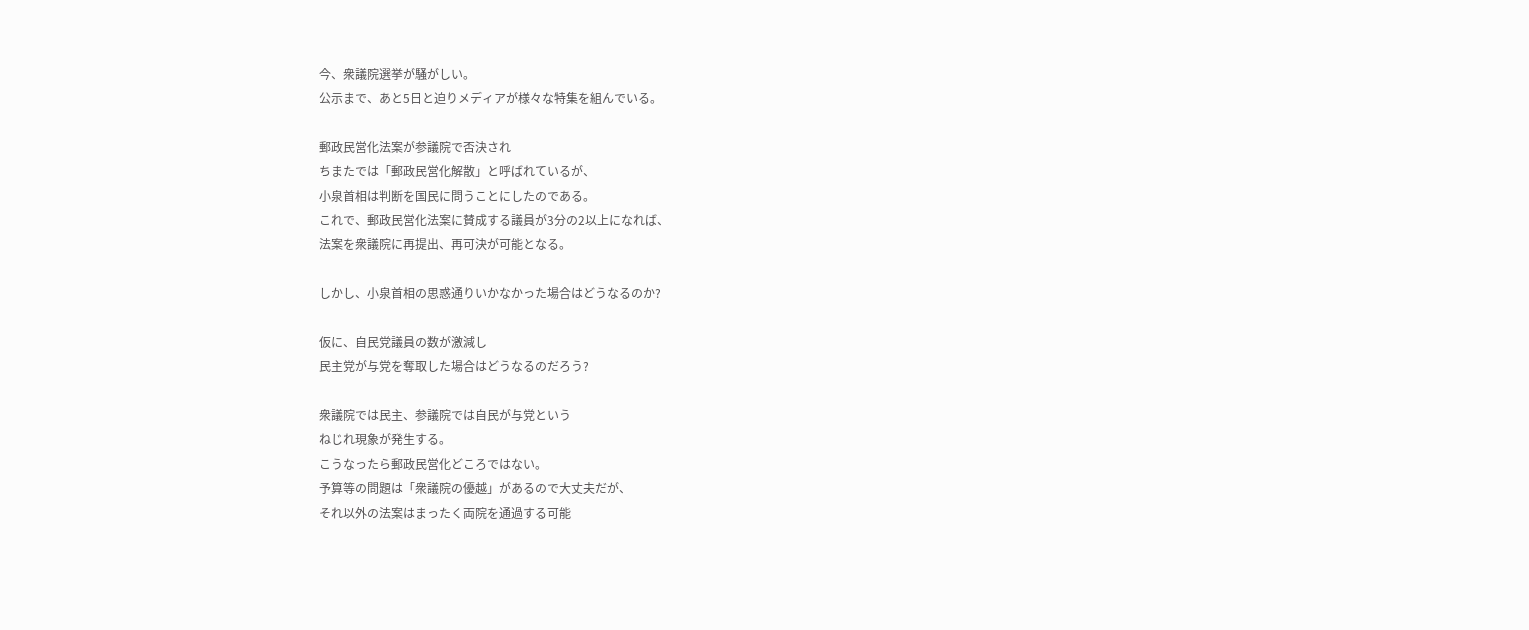今、衆議院選挙が騒がしい。
公示まで、あと5日と迫りメディアが様々な特集を組んでいる。

郵政民営化法案が参議院で否決され
ちまたでは「郵政民営化解散」と呼ばれているが、
小泉首相は判断を国民に問うことにしたのである。
これで、郵政民営化法案に賛成する議員が3分の2以上になれば、
法案を衆議院に再提出、再可決が可能となる。

しかし、小泉首相の思惑通りいかなかった場合はどうなるのか?

仮に、自民党議員の数が激減し
民主党が与党を奪取した場合はどうなるのだろう?

衆議院では民主、参議院では自民が与党という
ねじれ現象が発生する。
こうなったら郵政民営化どころではない。
予算等の問題は「衆議院の優越」があるので大丈夫だが、
それ以外の法案はまったく両院を通過する可能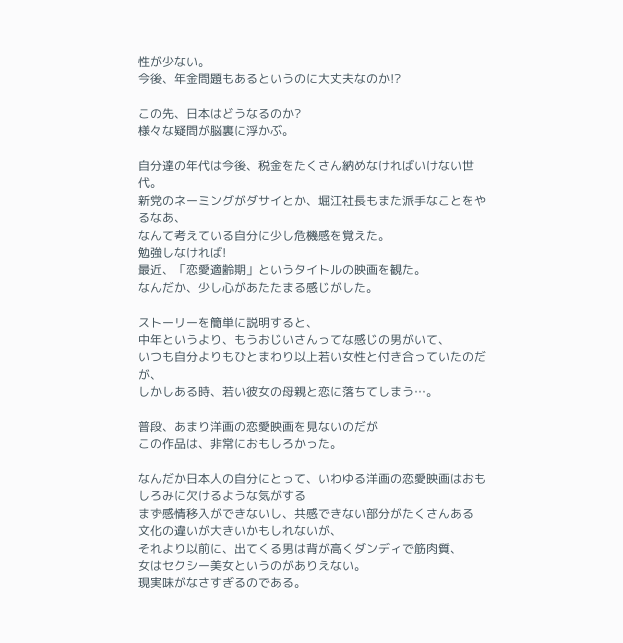性が少ない。
今後、年金問題もあるというのに大丈夫なのか!?

この先、日本はどうなるのか?
様々な疑問が脳裏に浮かぶ。

自分達の年代は今後、税金をたくさん納めなければいけない世代。
新党のネーミングがダサイとか、堀江社長もまた派手なことをやるなあ、
なんて考えている自分に少し危機感を覚えた。
勉強しなければ!
最近、「恋愛適齢期」というタイトルの映画を観た。
なんだか、少し心があたたまる感じがした。

ストーリーを簡単に説明すると、
中年というより、もうおじいさんってな感じの男がいて、
いつも自分よりもひとまわり以上若い女性と付き合っていたのだが、
しかしある時、若い彼女の母親と恋に落ちてしまう…。

普段、あまり洋画の恋愛映画を見ないのだが
この作品は、非常におもしろかった。

なんだか日本人の自分にとって、いわゆる洋画の恋愛映画はおもしろみに欠けるような気がする
まず感情移入ができないし、共感できない部分がたくさんある
文化の違いが大きいかもしれないが、
それより以前に、出てくる男は背が高くダンディで筋肉質、
女はセクシー美女というのがありえない。
現実味がなさすぎるのである。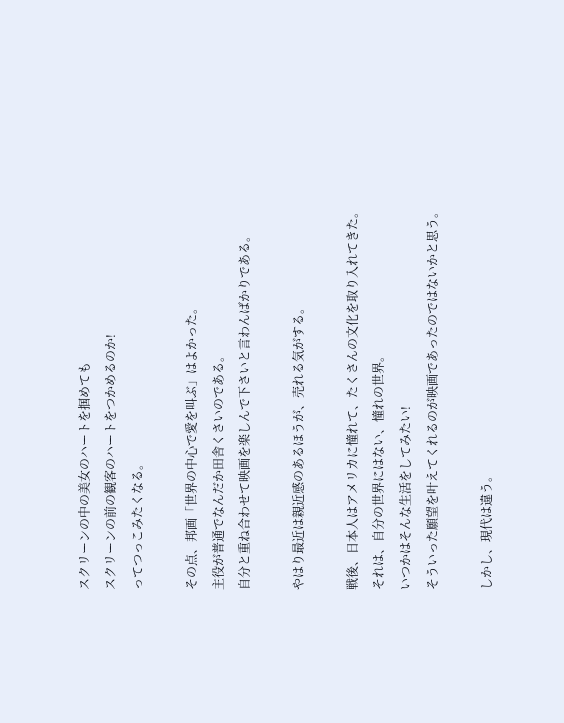スクリーンの中の美女のハートを掴めても
スクリーンの前の観客のハートをつかめるのか!
ってつっこみたくなる。

その点、邦画「世界の中心で愛を叫ぶ」はよかった。
主役が普通でなんだか田舎くさいのである。
自分と重ね合わせて映画を楽しんで下さいと言わんばかりである。

やはり最近は親近感のあるほうが、売れる気がする。

戦後、日本人はアメリカに憧れて、たくさんの文化を取り入れてきた。
それは、自分の世界にはない、憧れの世界。
いつかはそんな生活をしてみたい!
そういった願望を叶えてくれるのが映画であったのではないかと思う。

しかし、現代は違う。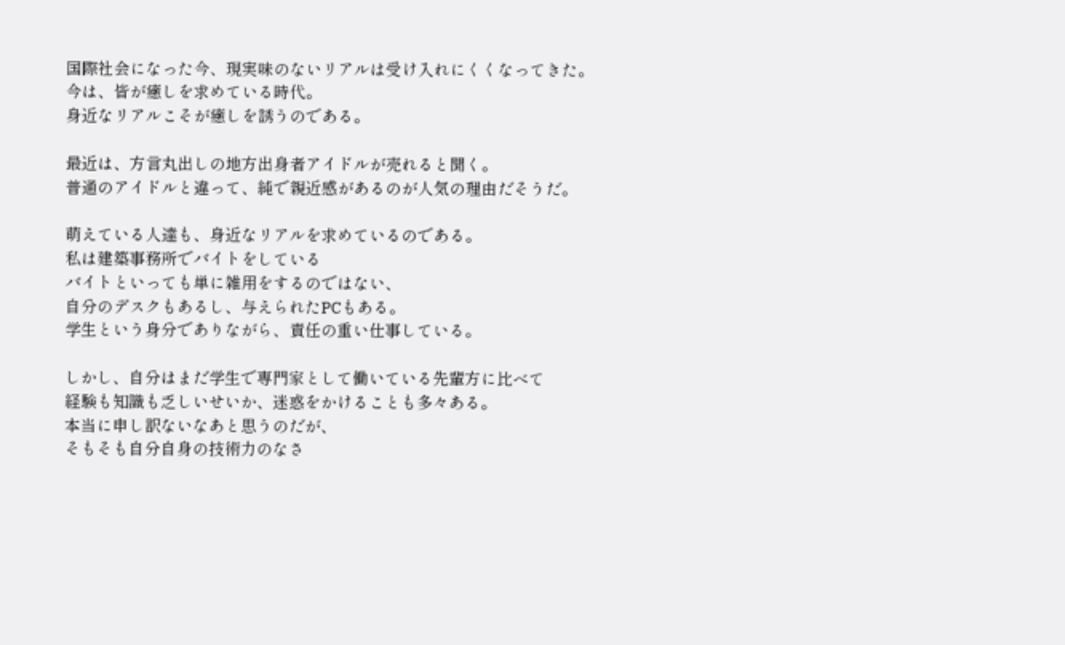国際社会になった今、現実味のないリアルは受け入れにくくなってきた。
今は、皆が癒しを求めている時代。
身近なリアルこそが癒しを誘うのである。

最近は、方言丸出しの地方出身者アイドルが売れると聞く。
普通のアイドルと違って、純で親近感があるのが人気の理由だそうだ。

萌えている人達も、身近なリアルを求めているのである。
私は建築事務所でバイトをしている
バイトといっても単に雑用をするのではない、
自分のデスクもあるし、与えられたPCもある。
学生という身分でありながら、責任の重い仕事している。

しかし、自分はまだ学生で専門家として働いている先輩方に比べて
経験も知識も乏しいせいか、迷惑をかけることも多々ある。
本当に申し訳ないなあと思うのだが、
そもそも自分自身の技術力のなさ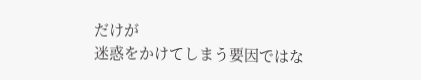だけが
迷惑をかけてしまう要因ではな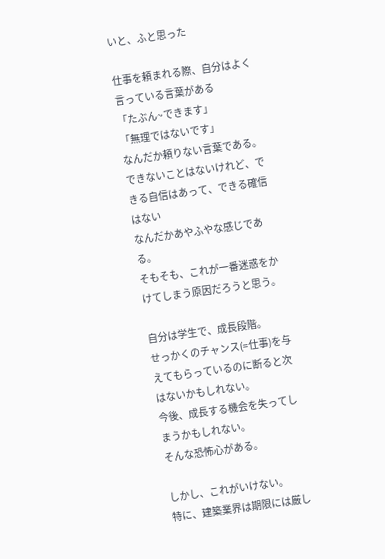いと、ふと思った

仕事を頼まれる際、自分はよく言っている言葉がある
「たぶん~できます」
「無理ではないです」
なんだか頼りない言葉である。
できないことはないけれど、できる自信はあって、できる確信はない
なんだかあやふやな感じである。
そもそも、これが一番迷惑をかけてしまう原因だろうと思う。

自分は学生で、成長段階。
せっかくのチャンス(=仕事)を与えてもらっているのに断ると次はないかもしれない。
今後、成長する機会を失ってしまうかもしれない。
そんな恐怖心がある。

しかし、これがいけない。
特に、建築業界は期限には厳し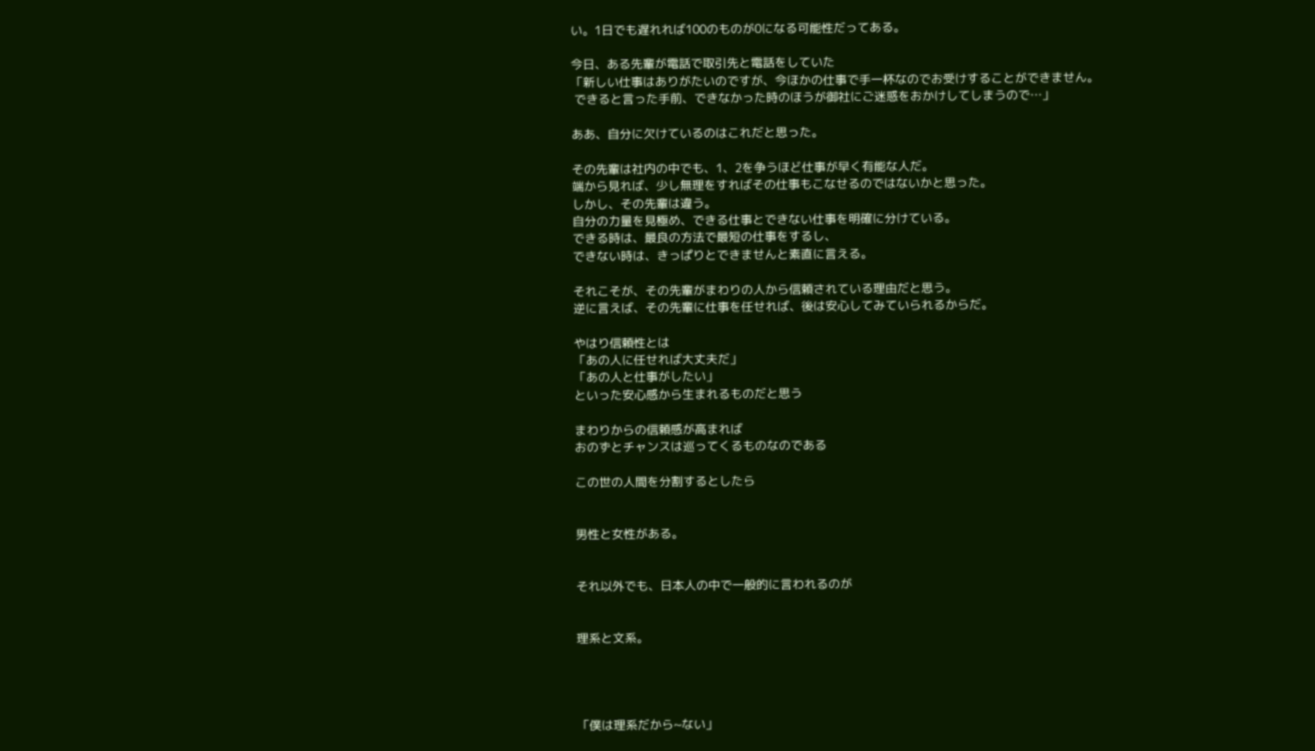い。1日でも遅れれば100のものが0になる可能性だってある。

今日、ある先輩が電話で取引先と電話をしていた
「新しい仕事はありがたいのですが、今ほかの仕事で手一杯なのでお受けすることができません。
 できると言った手前、できなかった時のほうが御社にご迷惑をおかけしてしまうので…」

ああ、自分に欠けているのはこれだと思った。

その先輩は社内の中でも、1、2を争うほど仕事が早く有能な人だ。
端から見れば、少し無理をすればその仕事もこなせるのではないかと思った。
しかし、その先輩は違う。
自分の力量を見極め、できる仕事とできない仕事を明確に分けている。
できる時は、最良の方法で最短の仕事をするし、
できない時は、きっぱりとできませんと素直に言える。

それこそが、その先輩がまわりの人から信頼されている理由だと思う。
逆に言えば、その先輩に仕事を任せれば、後は安心してみていられるからだ。

やはり信頼性とは
「あの人に任せれば大丈夫だ」
「あの人と仕事がしたい」
といった安心感から生まれるものだと思う

まわりからの信頼感が高まれば
おのずとチャンスは巡ってくるものなのである

この世の人間を分割するとしたら


男性と女性がある。


それ以外でも、日本人の中で一般的に言われるのが


理系と文系。




「僕は理系だから~ない」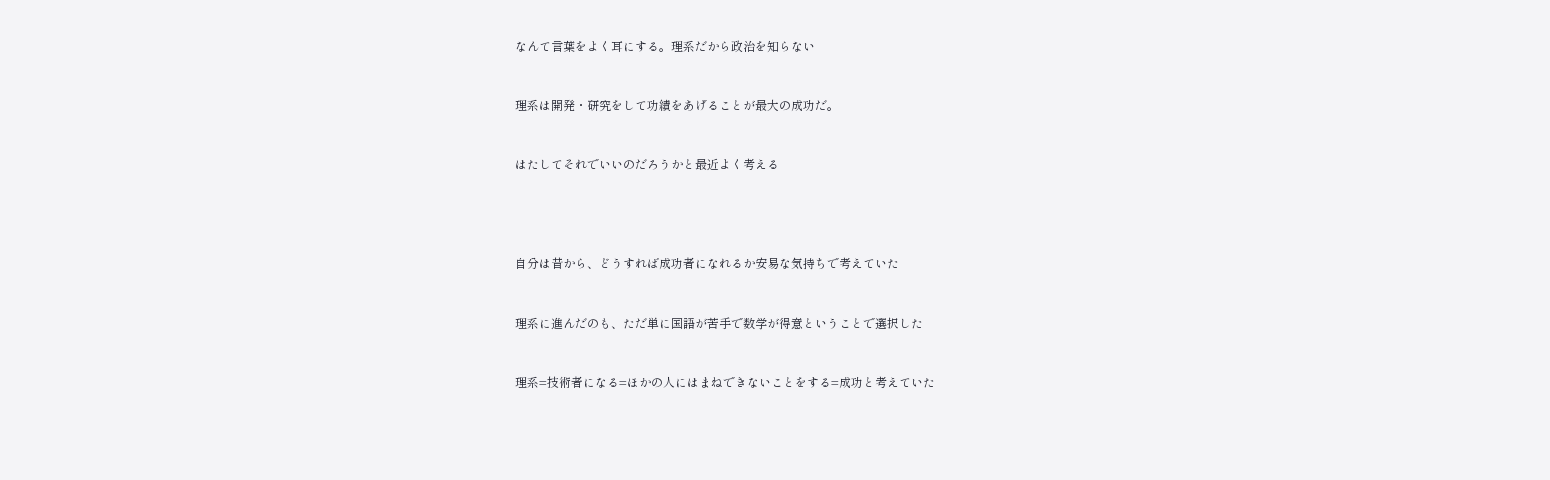なんて言葉をよく耳にする。理系だから政治を知らない


理系は開発・研究をして功績をあげることが最大の成功だ。


はたしてそれでいいのだろうかと最近よく考える




自分は昔から、どうすれば成功者になれるか安易な気持ちで考えていた


理系に進んだのも、ただ単に国語が苦手で数学が得意ということで選択した


理系=技術者になる=ほかの人にはまねできないことをする=成功と考えていた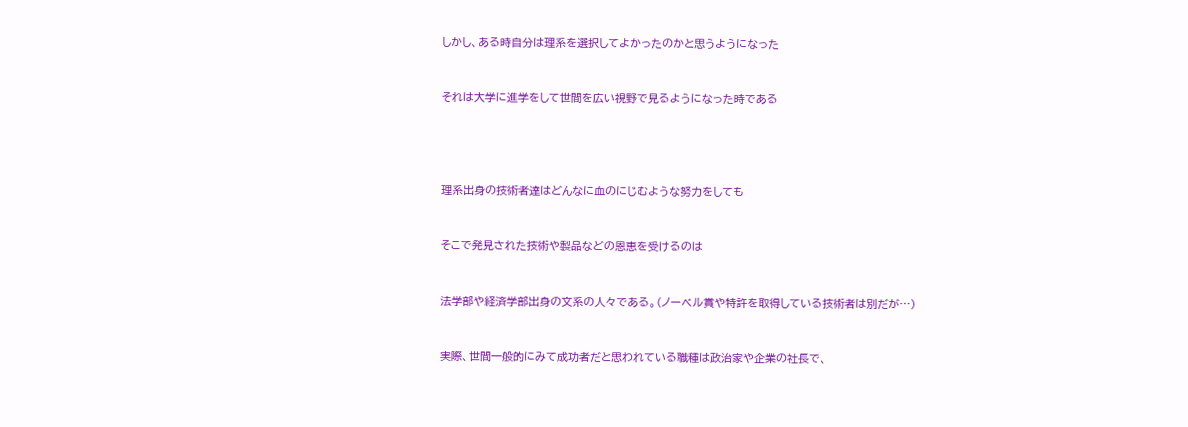しかし、ある時自分は理系を選択してよかったのかと思うようになった


それは大学に進学をして世間を広い視野で見るようになった時である




理系出身の技術者達はどんなに血のにじむような努力をしても


そこで発見された技術や製品などの恩恵を受けるのは


法学部や経済学部出身の文系の人々である。(ノーベル賞や特許を取得している技術者は別だが…)


実際、世間一般的にみて成功者だと思われている職種は政治家や企業の社長で、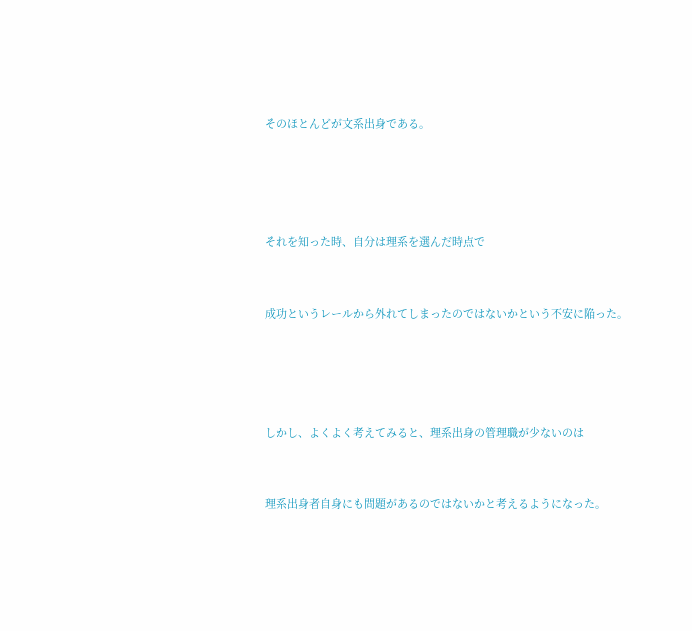そのほとんどが文系出身である。




それを知った時、自分は理系を選んだ時点で


成功というレールから外れてしまったのではないかという不安に陥った。




しかし、よくよく考えてみると、理系出身の管理職が少ないのは


理系出身者自身にも問題があるのではないかと考えるようになった。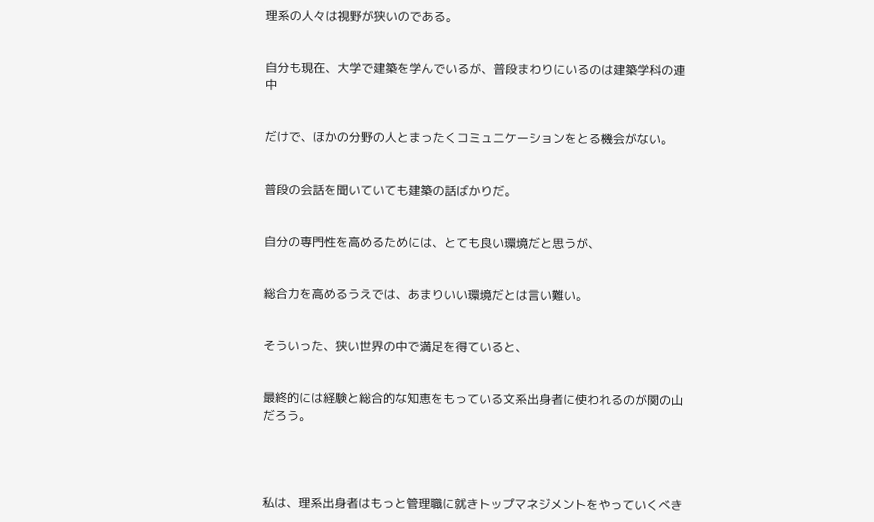理系の人々は視野が狭いのである。


自分も現在、大学で建築を学んでいるが、普段まわりにいるのは建築学科の連中


だけで、ほかの分野の人とまったくコミュニケーションをとる機会がない。


普段の会話を聞いていても建築の話ばかりだ。


自分の専門性を高めるためには、とても良い環境だと思うが、


総合力を高めるうえでは、あまりいい環境だとは言い難い。


そういった、狭い世界の中で満足を得ていると、


最終的には経験と総合的な知恵をもっている文系出身者に使われるのが関の山だろう。




私は、理系出身者はもっと管理職に就きトップマネジメントをやっていくべき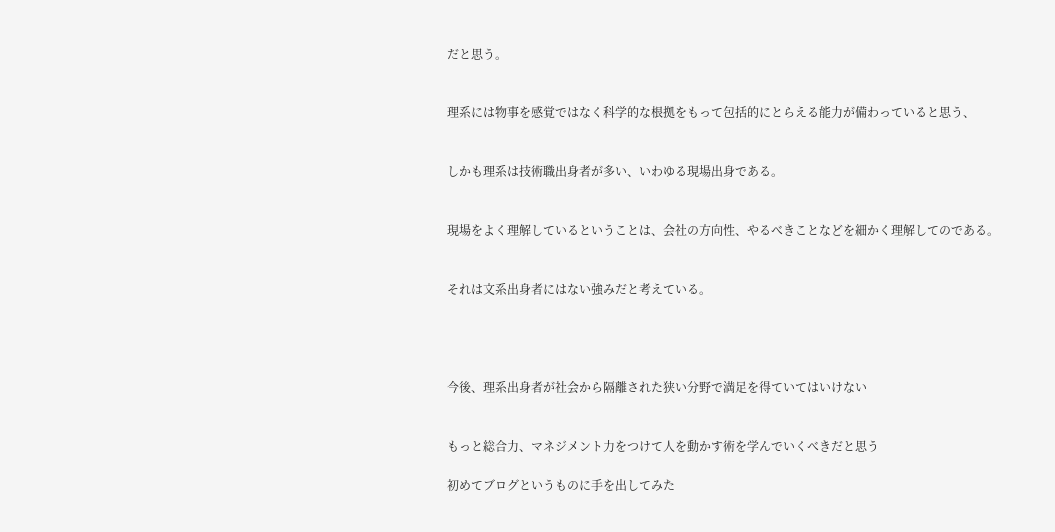だと思う。


理系には物事を感覚ではなく科学的な根拠をもって包括的にとらえる能力が備わっていると思う、


しかも理系は技術職出身者が多い、いわゆる現場出身である。


現場をよく理解しているということは、会社の方向性、やるべきことなどを細かく理解してのである。


それは文系出身者にはない強みだと考えている。




今後、理系出身者が社会から隔離された狭い分野で満足を得ていてはいけない


もっと総合力、マネジメント力をつけて人を動かす術を学んでいくべきだと思う

初めてブログというものに手を出してみた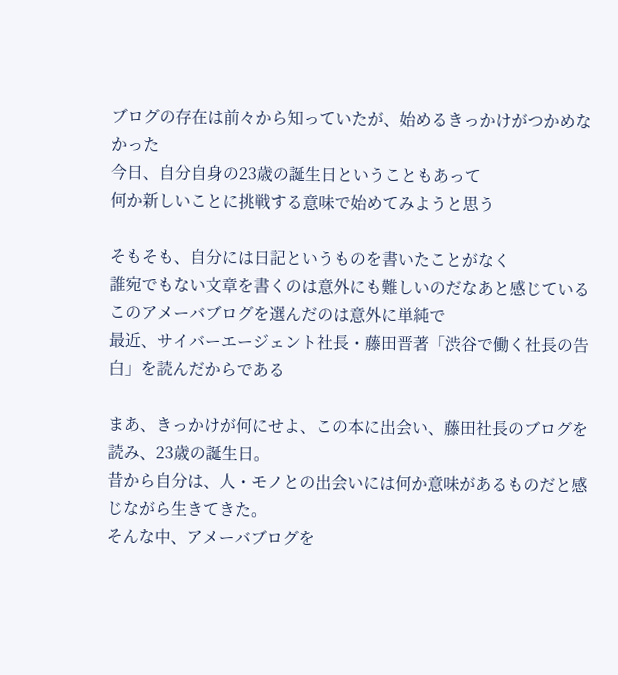ブログの存在は前々から知っていたが、始めるきっかけがつかめなかった
今日、自分自身の23歳の誕生日ということもあって
何か新しいことに挑戦する意味で始めてみようと思う

そもそも、自分には日記というものを書いたことがなく
誰宛でもない文章を書くのは意外にも難しいのだなあと感じている
このアメーバブログを選んだのは意外に単純で
最近、サイバーエージェント社長・藤田晋著「渋谷で働く社長の告白」を読んだからである

まあ、きっかけが何にせよ、この本に出会い、藤田社長のブログを読み、23歳の誕生日。
昔から自分は、人・モノとの出会いには何か意味があるものだと感じながら生きてきた。
そんな中、アメーバブログを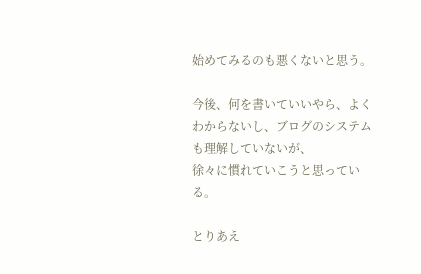始めてみるのも悪くないと思う。

今後、何を書いていいやら、よくわからないし、ブログのシステムも理解していないが、
徐々に慣れていこうと思っている。

とりあえ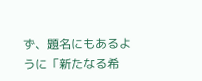ず、題名にもあるように「新たなる希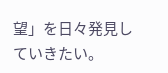望」を日々発見していきたい。